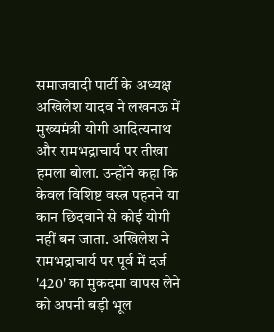समाजवादी पार्टी के अध्यक्ष अखिलेश यादव ने लखनऊ में मुख्यमंत्री योगी आदित्यनाथ और रामभद्राचार्य पर तीखा हमला बोला. उन्होंने कहा कि केवल विशिष्ट वस्त्र पहनने या कान छिदवाने से कोई योगी नहीं बन जाता. अखिलेश ने रामभद्राचार्य पर पूर्व में दर्ज '420' का मुकदमा वापस लेने को अपनी बड़ी भूल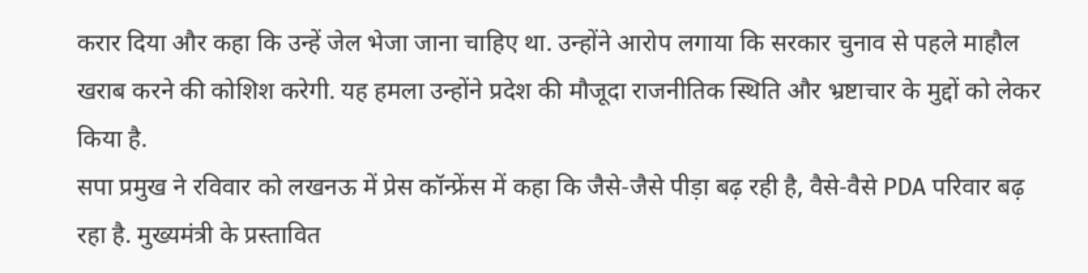करार दिया और कहा कि उन्हें जेल भेजा जाना चाहिए था. उन्होंने आरोप लगाया कि सरकार चुनाव से पहले माहौल खराब करने की कोशिश करेगी. यह हमला उन्होंने प्रदेश की मौजूदा राजनीतिक स्थिति और भ्रष्टाचार के मुद्दों को लेकर किया है.
सपा प्रमुख ने रविवार को लखनऊ में प्रेस कॉन्फ्रेंस में कहा कि जैसे-जैसे पीड़ा बढ़ रही है, वैसे-वैसे PDA परिवार बढ़ रहा है. मुख्यमंत्री के प्रस्तावित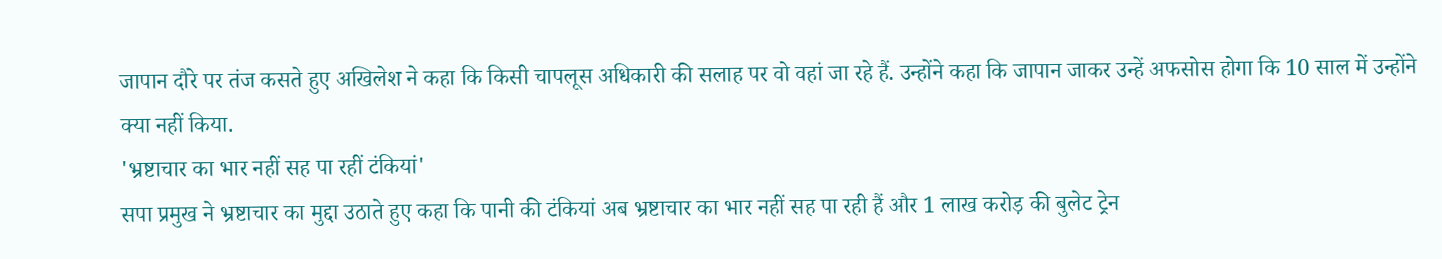जापान दौरे पर तंज कसते हुए अखिलेश ने कहा कि किसी चापलूस अधिकारी की सलाह पर वो वहां जा रहे हैं. उन्होंने कहा कि जापान जाकर उन्हें अफसोस होगा कि 10 साल में उन्होंने क्या नहीं किया.
'भ्रष्टाचार का भार नहीं सह पा रहीं टंकियां'
सपा प्रमुख ने भ्रष्टाचार का मुद्दा उठाते हुए कहा कि पानी की टंकियां अब भ्रष्टाचार का भार नहीं सह पा रही हैं और 1 लाख करोड़ की बुलेट ट्रेन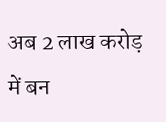अब 2 लाख करोड़ में बन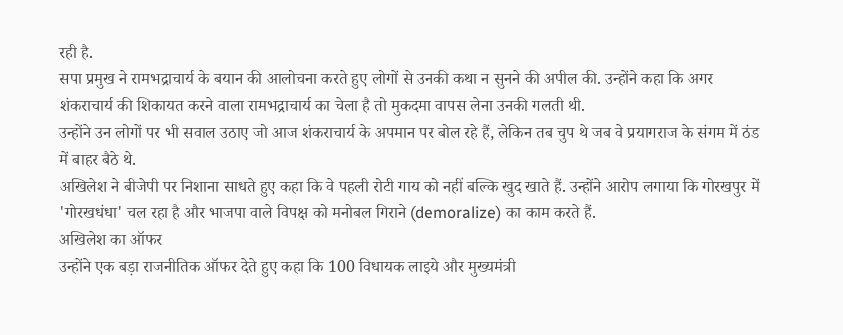रही है.
सपा प्रमुख ने रामभद्राचार्य के बयान की आलोचना करते हुए लोगों से उनकी कथा न सुनने की अपील की. उन्होंने कहा कि अगर शंकराचार्य की शिकायत करने वाला रामभद्राचार्य का चेला है तो मुकदमा वापस लेना उनकी गलती थी.
उन्होंने उन लोगों पर भी सवाल उठाए जो आज शंकराचार्य के अपमान पर बोल रहे हैं, लेकिन तब चुप थे जब वे प्रयागराज के संगम में ठंड में बाहर बैठे थे.
अखिलेश ने बीजेपी पर निशाना साधते हुए कहा कि वे पहली रोटी गाय को नहीं बल्कि खुद खाते हैं. उन्होंने आरोप लगाया कि गोरखपुर में 'गोरखधंधा' चल रहा है और भाजपा वाले विपक्ष को मनोबल गिराने (demoralize) का काम करते हैं.
अखिलेश का ऑफर
उन्होंने एक बड़ा राजनीतिक ऑफर देते हुए कहा कि 100 विधायक लाइये और मुख्यमंत्री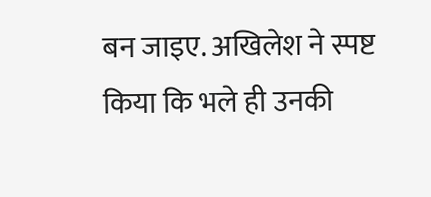बन जाइए. अखिलेश ने स्पष्ट किया कि भले ही उनकी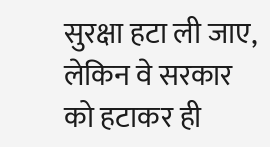सुरक्षा हटा ली जाए, लेकिन वे सरकार को हटाकर ही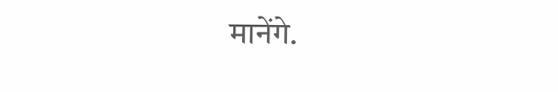मानेंगे.